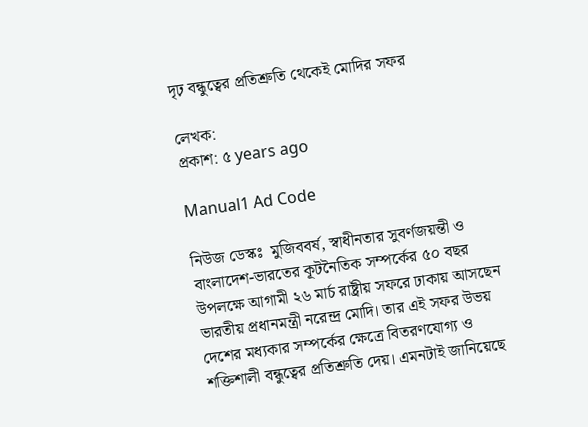দৃঢ় বন্ধুত্বের প্রতিশ্রুতি থেকেই মোদির সফর

লেখক:
প্রকাশ: ৫ years ago

Manual1 Ad Code

নিউজ ডেস্কঃ  মুজিববর্ষ, স্বাধীনতার সুবর্ণজয়ন্তী ও বাংলাদেশ-ভারতের কূটনৈতিক সম্পর্কের ৫০ বছর উপলক্ষে আগামী ২৬ মার্চ রাষ্ট্রীয় সফরে ঢাকায় আসছেন ভারতীয় প্রধানমন্ত্রী নরেন্দ্র মোদি। তার এই সফর উভয় দেশের মধ্যকার সম্পর্কের ক্ষেত্রে বিতরণযোগ্য ও শক্তিশালী বন্ধুত্বের প্রতিশ্রুতি দেয়। এমনটাই জানিয়েছে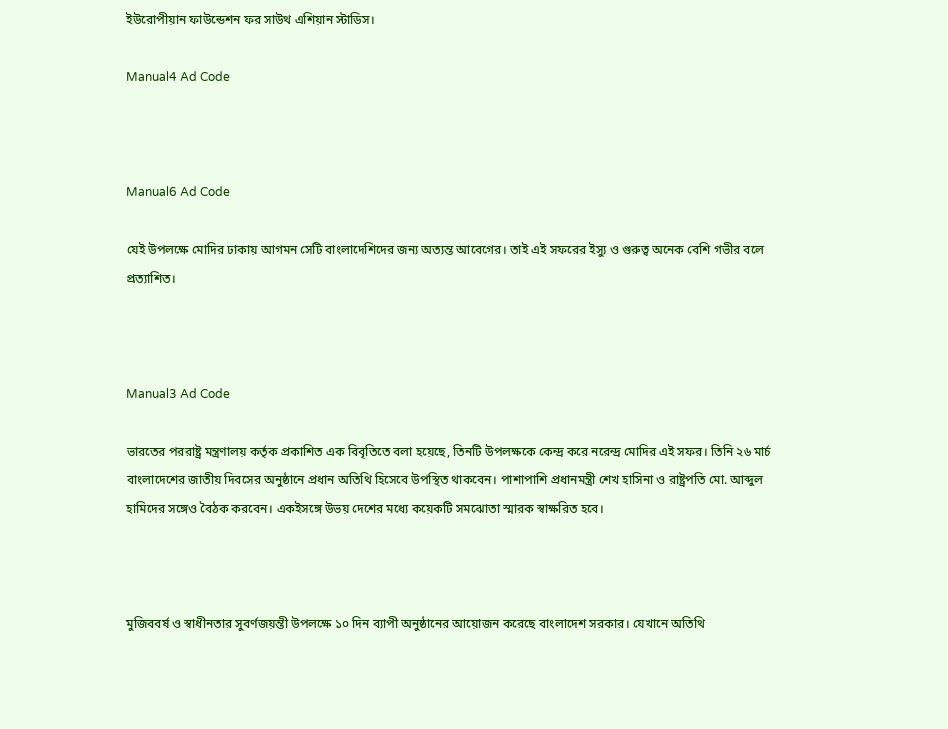ইউরোপীয়ান ফাউন্ডেশন ফর সাউথ এশিয়ান স্টাডিস।

Manual4 Ad Code



Manual6 Ad Code

যেই উপলক্ষে মোদির ঢাকায় আগমন সেটি বাংলাদেশিদের জন্য অত্যন্ত আবেগের। তাই এই সফরের ইস্যু ও গুরুত্ব অনেক বেশি গভীর বলে প্রত্যাশিত।



Manual3 Ad Code

ভারতের পররাষ্ট্র মন্ত্রণালয় কর্তৃক প্রকাশিত এক বিবৃতিতে বলা হয়েছে, তিনটি উপলক্ষকে কেন্দ্র করে নরেন্দ্র মোদির এই সফর। তিনি ২৬ মার্চ বাংলাদেশের জাতীয় দিবসের অনুষ্ঠানে প্রধান অতিথি হিসেবে উপস্থিত থাকবেন। পাশাপাশি প্রধানমন্ত্রী শেখ হাসিনা ও রাষ্ট্রপতি মো. আব্দুল হামিদের সঙ্গেও বৈঠক করবেন। একইসঙ্গে উভয় দেশের মধ্যে কয়েকটি সমঝোতা স্মারক স্বাক্ষরিত হবে।



মুজিববর্ষ ও স্বাধীনতার সুবর্ণজয়ন্তী উপলক্ষে ১০ দিন ব্যাপী অনুষ্ঠানের আয়োজন করেছে বাংলাদেশ সরকার। যেখানে অতিথি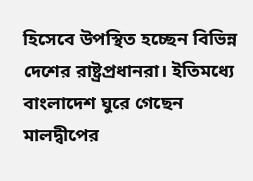হিসেবে উপস্থিত হচ্ছেন বিভিন্ন দেশের রাষ্ট্রপ্রধানরা। ইতিমধ্যে বাংলাদেশ ঘুরে গেছেন মালদ্বীপের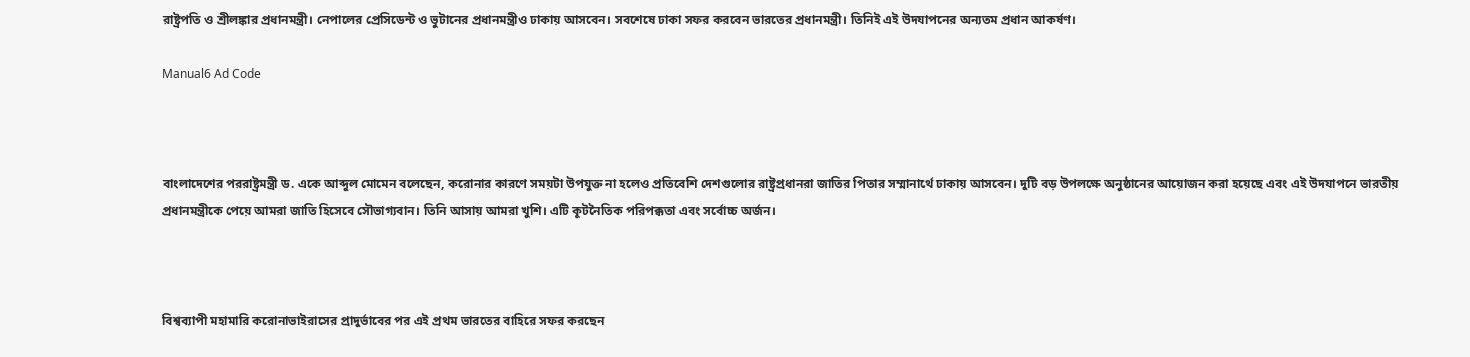রাষ্ট্রপতি ও শ্রীলঙ্কার প্রধানমন্ত্রী। নেপালের প্রেসিডেন্ট ও ভুটানের প্রধানমন্ত্রীও ঢাকায় আসবেন। সবশেষে ঢাকা সফর করবেন ভারতের প্রধানমন্ত্রী। তিনিই এই উদযাপনের অন্যতম প্রধান আকর্ষণ।

Manual6 Ad Code



বাংলাদেশের পররাষ্ট্রমন্ত্রী ড. একে আব্দুল মোমেন বলেছেন, করোনার কারণে সময়টা উপযুক্ত না হলেও প্রতিবেশি দেশগুলোর রাষ্ট্রপ্রধানরা জাতির পিতার সম্মানার্থে ঢাকায় আসবেন। দুটি বড় উপলক্ষে অনুষ্ঠানের আয়োজন করা হয়েছে এবং এই উদযাপনে ভারতীয় প্রধানমন্ত্রীকে পেয়ে আমরা জাতি হিসেবে সৌভাগ্যবান। তিনি আসায় আমরা খুশি। এটি কূটনৈতিক পরিপক্কতা এবং সর্বোচ্চ অর্জন।



বিশ্বব্যাপী মহামারি করোনাভাইরাসের প্রাদুর্ভাবের পর এই প্রথম ভারতের বাহিরে সফর করছেন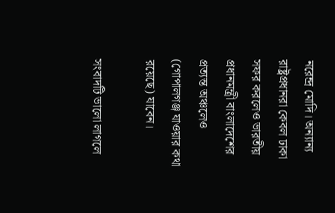নরেন্দ্র মোদি। অন্যান্য রাষ্ট্রপ্রধানরা কেবল ঢাকা সফর করলেও ভারতীয় প্রধানমন্ত্রী বাংলাদেশের প্রত্যন্ত অঞ্চলেও (গোপালগঞ্জ যাওয়ার কথা রয়েছে) যাবেন।

সংবাদটি ভালো লাগলে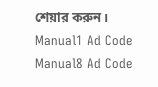শেয়ার করুন।
Manual1 Ad Code
Manual8 Ad Code